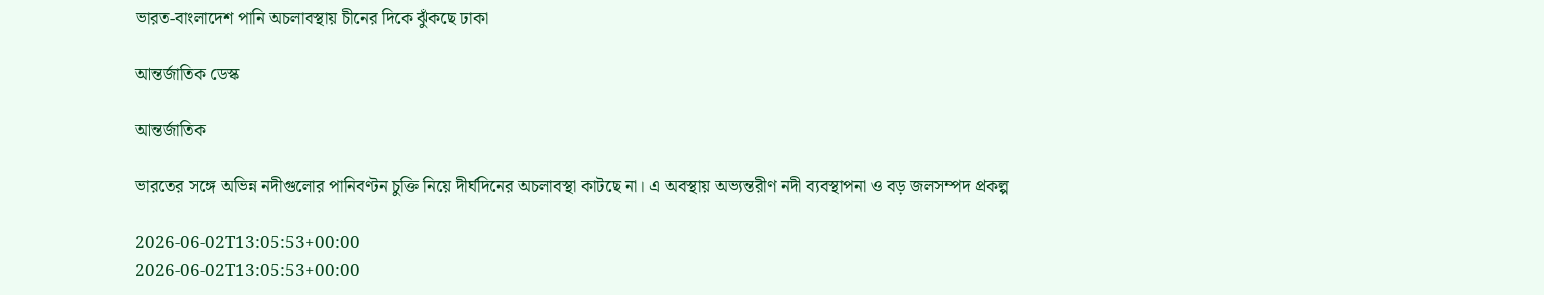ভারত-বাংলাদেশ পানি অচলাবস্থায় চীনের দিকে ঝুঁকছে ঢাকা

আন্তর্জাতিক ডেস্ক

আন্তর্জাতিক

ভারতের সঙ্গে অভিন্ন নদীগুলোর পানিবণ্টন চুক্তি নিয়ে দীর্ঘদিনের অচলাবস্থা কাটছে না। এ অবস্থায় অভ্যন্তরীণ নদী ব্যবস্থাপনা ও বড় জলসম্পদ প্রকল্প

2026-06-02T13:05:53+00:00
2026-06-02T13:05:53+00:00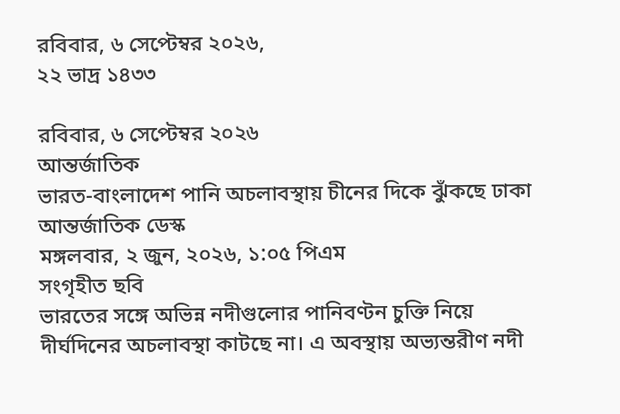রবিবার, ৬ সেপ্টেম্বর ২০২৬,
২২ ভাদ্র ১৪৩৩

রবিবার, ৬ সেপ্টেম্বর ২০২৬
আন্তর্জাতিক
ভারত-বাংলাদেশ পানি অচলাবস্থায় চীনের দিকে ঝুঁকছে ঢাকা
আন্তর্জাতিক ডেস্ক
মঙ্গলবার, ২ জুন, ২০২৬, ১:০৫ পিএম
সংগৃহীত ছবি
ভারতের সঙ্গে অভিন্ন নদীগুলোর পানিবণ্টন চুক্তি নিয়ে দীর্ঘদিনের অচলাবস্থা কাটছে না। এ অবস্থায় অভ্যন্তরীণ নদী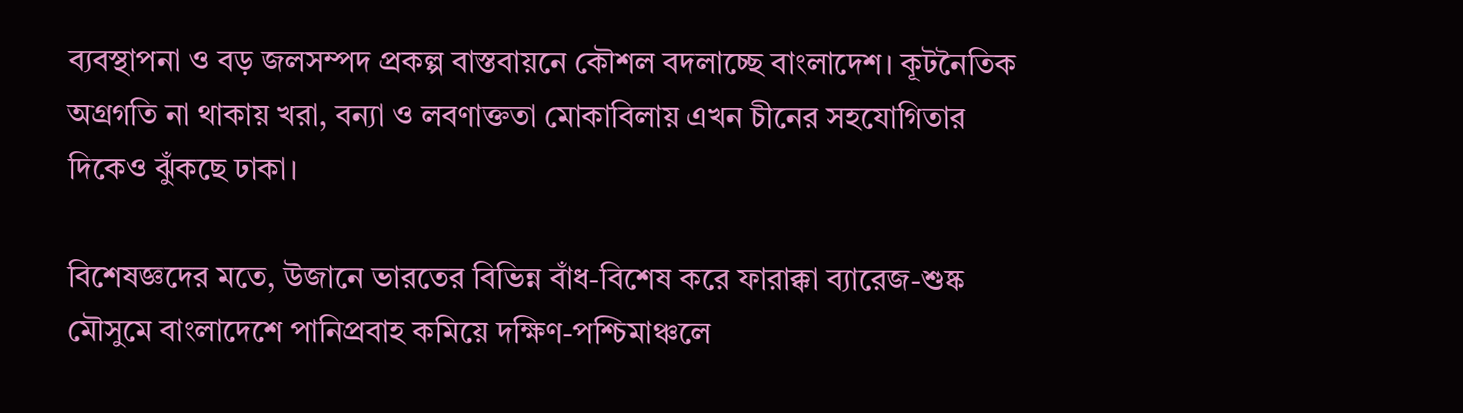ব্যবস্থাপনা ও বড় জলসম্পদ প্রকল্প বাস্তবায়নে কৌশল বদলাচ্ছে বাংলাদেশ। কূটনৈতিক অগ্রগতি না থাকায় খরা, বন্যা ও লবণাক্ততা মোকাবিলায় এখন চীনের সহযোগিতার দিকেও ঝুঁকছে ঢাকা।

বিশেষজ্ঞদের মতে, উজানে ভারতের বিভিন্ন বাঁধ-বিশেষ করে ফারাক্কা ব্যারেজ-শুষ্ক মৌসুমে বাংলাদেশে পানিপ্রবাহ কমিয়ে দক্ষিণ-পশ্চিমাঞ্চলে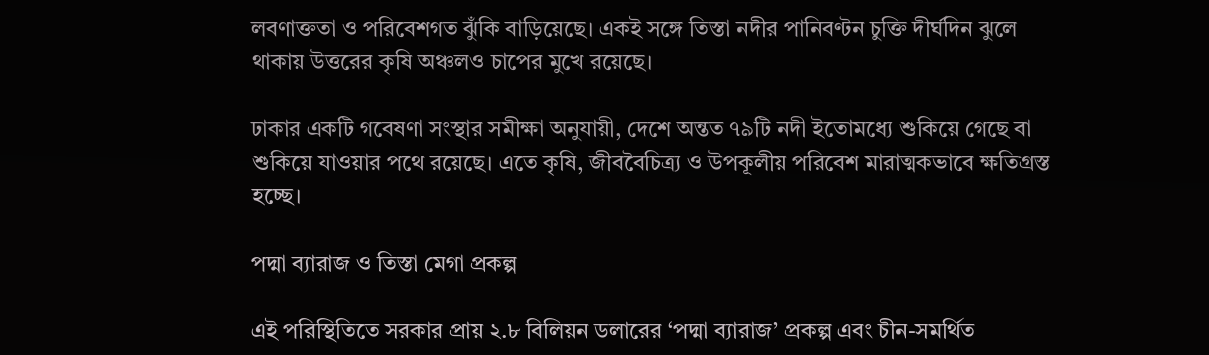লবণাক্ততা ও পরিবেশগত ঝুঁকি বাড়িয়েছে। একই সঙ্গে তিস্তা নদীর পানিবণ্টন চুক্তি দীর্ঘদিন ঝুলে থাকায় উত্তরের কৃষি অঞ্চলও চাপের মুখে রয়েছে।

ঢাকার একটি গবেষণা সংস্থার সমীক্ষা অনুযায়ী, দেশে অন্তত ৭৯টি নদী ইতোমধ্যে শুকিয়ে গেছে বা শুকিয়ে যাওয়ার পথে রয়েছে। এতে কৃষি, জীববৈচিত্র্য ও উপকূলীয় পরিবেশ মারাত্মকভাবে ক্ষতিগ্রস্ত হচ্ছে।

পদ্মা ব্যারাজ ও তিস্তা মেগা প্রকল্প

এই পরিস্থিতিতে সরকার প্রায় ২.৮ বিলিয়ন ডলারের ‘পদ্মা ব্যারাজ’ প্রকল্প এবং চীন-সমর্থিত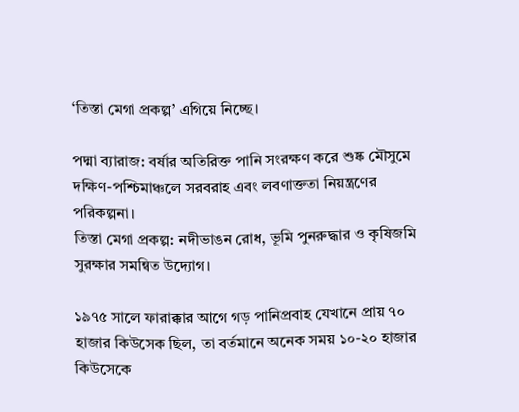‘তিস্তা মেগা প্রকল্প’ এগিয়ে নিচ্ছে।

পদ্মা ব্যারাজ: বর্ষার অতিরিক্ত পানি সংরক্ষণ করে শুষ্ক মৌসুমে দক্ষিণ-পশ্চিমাঞ্চলে সরবরাহ এবং লবণাক্ততা নিয়ন্ত্রণের পরিকল্পনা।
তিস্তা মেগা প্রকল্প: নদীভাঙন রোধ, ভূমি পুনরুদ্ধার ও কৃষিজমি সুরক্ষার সমন্বিত উদ্যোগ।

১৯৭৫ সালে ফারাক্কার আগে গড় পানিপ্রবাহ যেখানে প্রায় ৭০ হাজার কিউসেক ছিল, তা বর্তমানে অনেক সময় ১০-২০ হাজার কিউসেকে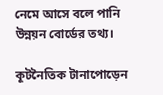নেমে আসে বলে পানি উন্নয়ন বোর্ডের তথ্য।

কূটনৈতিক টানাপোড়েন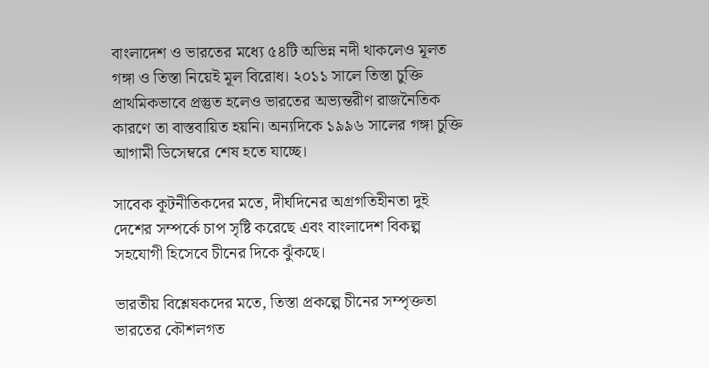বাংলাদেশ ও ভারতের মধ্যে ৫৪টি অভিন্ন নদী থাকলেও মূলত গঙ্গা ও তিস্তা নিয়েই মূল বিরোধ। ২০১১ সালে তিস্তা চুক্তি প্রাথমিকভাবে প্রস্তুত হলেও ভারতের অভ্যন্তরীণ রাজনৈতিক কারণে তা বাস্তবায়িত হয়নি। অন্যদিকে ১৯৯৬ সালের গঙ্গা চুক্তি আগামী ডিসেম্বরে শেষ হতে যাচ্ছে।

সাবেক কূটনীতিকদের মতে, দীর্ঘদিনের অগ্রগতিহীনতা দুই দেশের সম্পর্কে চাপ সৃষ্টি করেছে এবং বাংলাদেশ বিকল্প সহযোগী হিসেবে চীনের দিকে ঝুঁকছে।

ভারতীয় বিশ্লেষকদের মতে, তিস্তা প্রকল্পে চীনের সম্পৃক্ততা ভারতের কৌশলগত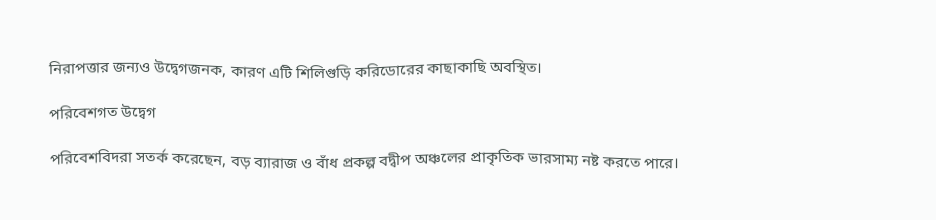নিরাপত্তার জন্যও উদ্বেগজনক, কারণ এটি শিলিগুড়ি করিডোরের কাছাকাছি অবস্থিত।

পরিবেশগত উদ্বেগ

পরিবেশবিদরা সতর্ক করেছেন, বড় ব্যারাজ ও বাঁধ প্রকল্প বদ্বীপ অঞ্চলের প্রাকৃতিক ভারসাম্য নষ্ট করতে পারে।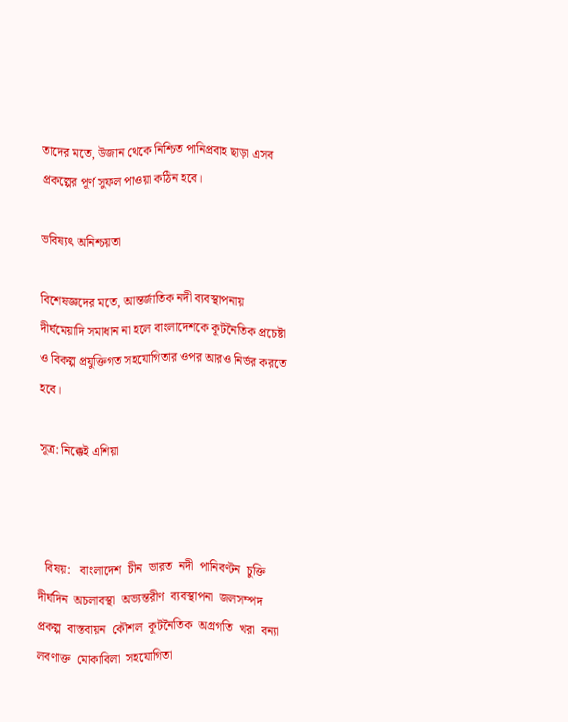তাদের মতে, উজান থেকে নিশ্চিত পানিপ্রবাহ ছাড়া এসব প্রকল্পের পূর্ণ সুফল পাওয়া কঠিন হবে।

ভবিষ্যৎ অনিশ্চয়তা

বিশেষজ্ঞদের মতে, আন্তর্জাতিক নদী ব্যবস্থাপনায় দীর্ঘমেয়াদি সমাধান না হলে বাংলাদেশকে কূটনৈতিক প্রচেষ্টা ও বিকল্প প্রযুক্তিগত সহযোগিতার ওপর আরও নির্ভর করতে হবে।

সূত্র: নিক্কেই এশিয়া



  বিষয়:   বাংলাদেশ  চীন  ভারত  নদী  পানিবণ্টন  চুক্তি  দীর্ঘদিন  অচলাবস্থা  অভ্যন্তরীণ  ব্যবস্থাপনা  জলসম্পদ  প্রকল্প  বাস্তবায়ন  কৌশল  কূটনৈতিক  অগ্রগতি  খরা  বন্যা  লবণাক্ত  মোকাবিলা  সহযোগিতা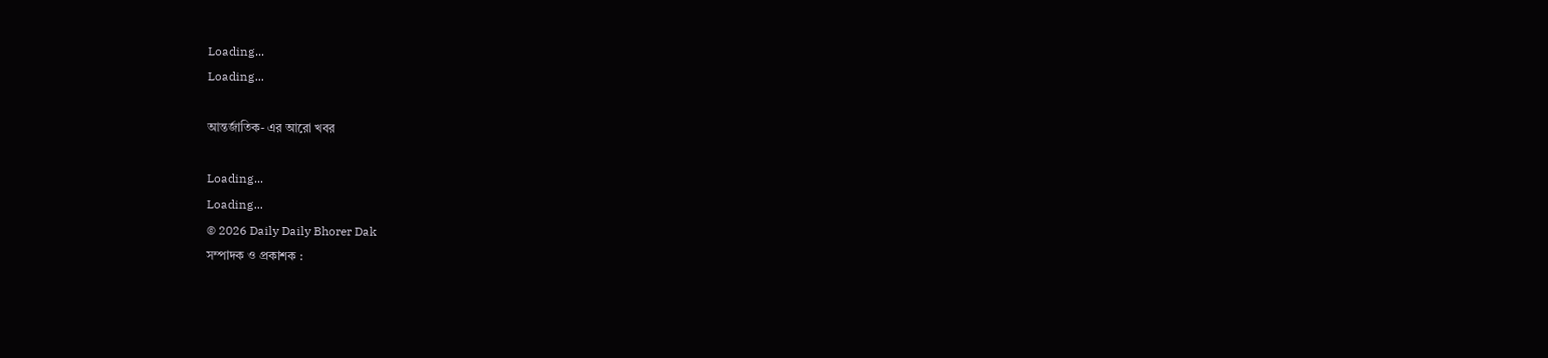Loading...
Loading...

আন্তর্জাতিক- এর আরো খবর

Loading...
Loading...
© 2026 Daily Daily Bhorer Dak
সম্পাদক ও প্রকাশক :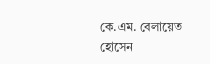কে.এম. বেলায়েত হোসেন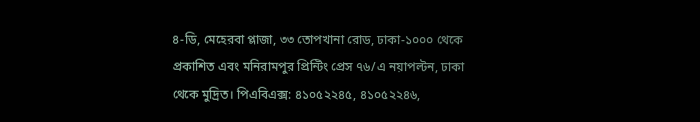৪-ডি, মেহেরবা প্লাজা, ৩৩ তোপখানা রোড, ঢাকা-১০০০ থেকে প্রকাশিত এবং মনিরামপুর প্রিন্টিং প্রেস ৭৬/এ নয়াপল্টন, ঢাকা থেকে মুদ্রিত। পিএবিএক্স: ৪১০৫২২৪৫, ৪১০৫২২৪৬,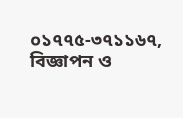০১৭৭৫-৩৭১১৬৭, বিজ্ঞাপন ও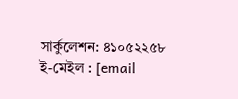সার্কুলেশন: ৪১০৫২২৫৮
ই-মেইল : [email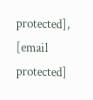protected], [email protected]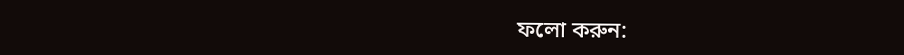ফলো করুন: